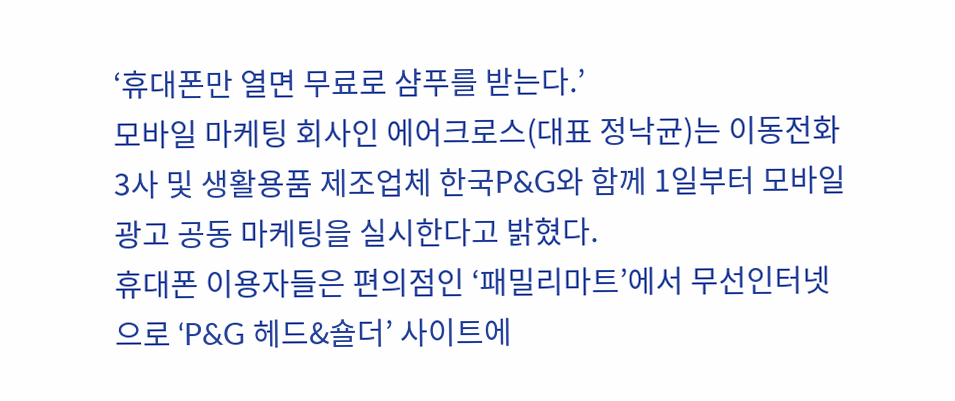‘휴대폰만 열면 무료로 샴푸를 받는다.’
모바일 마케팅 회사인 에어크로스(대표 정낙균)는 이동전화 3사 및 생활용품 제조업체 한국P&G와 함께 1일부터 모바일 광고 공동 마케팅을 실시한다고 밝혔다.
휴대폰 이용자들은 편의점인 ‘패밀리마트’에서 무선인터넷으로 ‘P&G 헤드&숄더’ 사이트에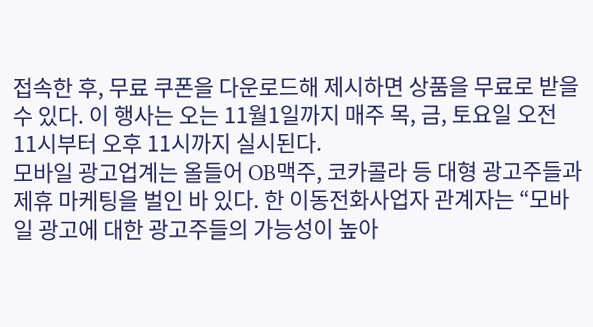접속한 후, 무료 쿠폰을 다운로드해 제시하면 상품을 무료로 받을 수 있다. 이 행사는 오는 11월1일까지 매주 목, 금, 토요일 오전 11시부터 오후 11시까지 실시된다.
모바일 광고업계는 올들어 OB맥주, 코카콜라 등 대형 광고주들과 제휴 마케팅을 벌인 바 있다. 한 이동전화사업자 관계자는 “모바일 광고에 대한 광고주들의 가능성이 높아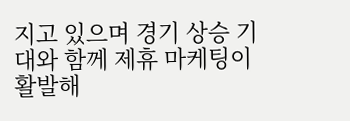지고 있으며 경기 상승 기대와 함께 제휴 마케팅이 활발해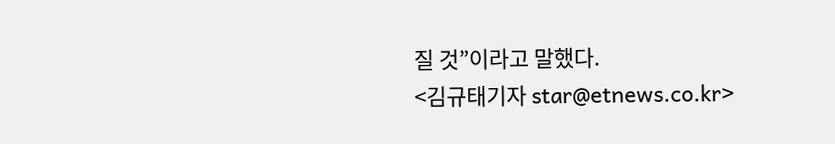질 것”이라고 말했다.
<김규태기자 star@etnews.co.kr>